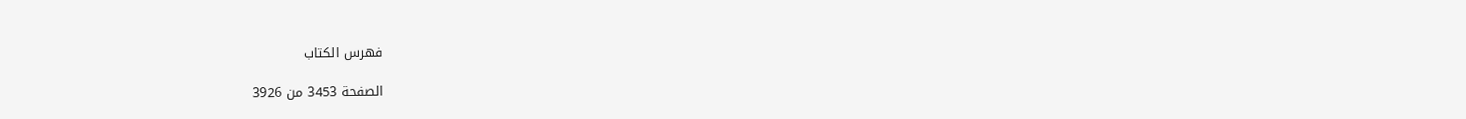فهرس الكتاب

الصفحة 3453 من 3926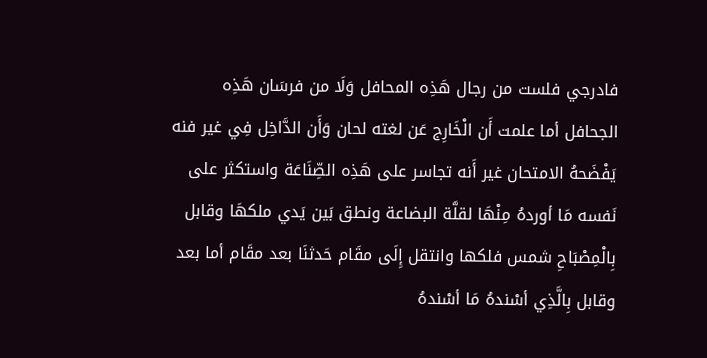فادرجي فلست من رجال هَذِه المحافل وَلَا من فرسَان هَذِه الجحافل أما علمت أَن الْخَارِج عَن لغته لحان وَأَن الدَّاخِل فِي غير فنه يَفْضَحهُ الامتحان غير أَنه تجاسر على هَذِه الصِّنَاعَة واستكثر على نَفسه مَا أوردهُ مِنْهَا لقلَّة البضاعة ونطق بَين يَدي ملكهَا وقابل بِالْمِصْبَاحِ شمس فلكها وانتقل إِلَى مقَام حَدثنَا بعد مقَام أما بعد وقابل بِالَّذِي أسْندهُ مَا أسْندهُ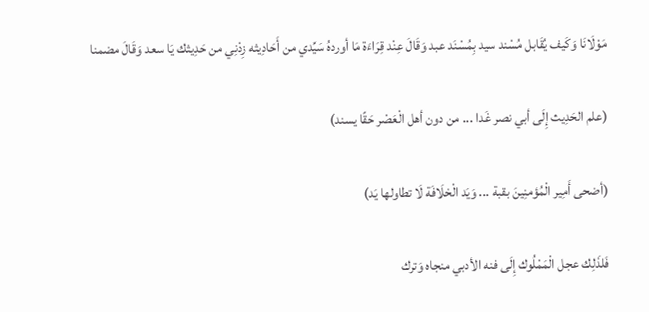مَوْلَانَا وَكَيف يُقَابل مُسْند سيد بِمُسْنَد عبد وَقَالَ عِنْد قِرَاءَة مَا أوردهُ سَيِّدي من أَحَادِيثه زِدْنِي من حَدِيثك يَا سعد وَقَالَ مضمنا

(علم الحَدِيث إِلَى أبي نصر غَدا ... من دون أهل الْعَصْر حَقًا يسند)

(أضحى أَمِير الْمُؤمنِينَ بقبة ... وَيَد الْخلَافَة لَا تطاولها يَد)

فَلذَلِك عجل الْمَمْلُوك إِلَى فنه الأدبي منجاه وَترك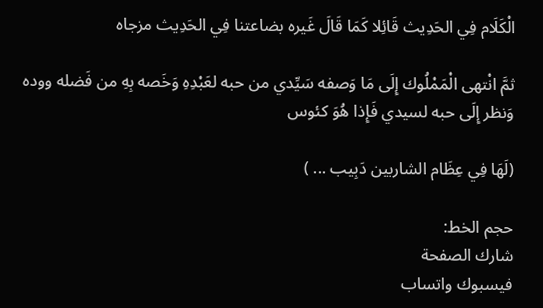الْكَلَام فِي الحَدِيث قَائِلا كَمَا قَالَ غَيره بضاعتنا فِي الحَدِيث مزجاه

ثمَّ انْتهى الْمَمْلُوك إِلَى مَا وَصفه سَيِّدي من حبه لعَبْدِهِ وَخَصه بِهِ من فَضله ووده وَنظر إِلَى حبه لسيدي فَإِذا هُوَ كئوس

(لَهَا فِي عِظَام الشاربين دَبِيب ... )

حجم الخط:
شارك الصفحة
فيسبوك واتساب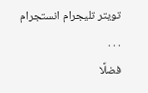تويتر تليجرام انستجرام
. . .
فضلًا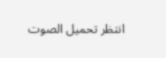انتظر تحميل الصوت